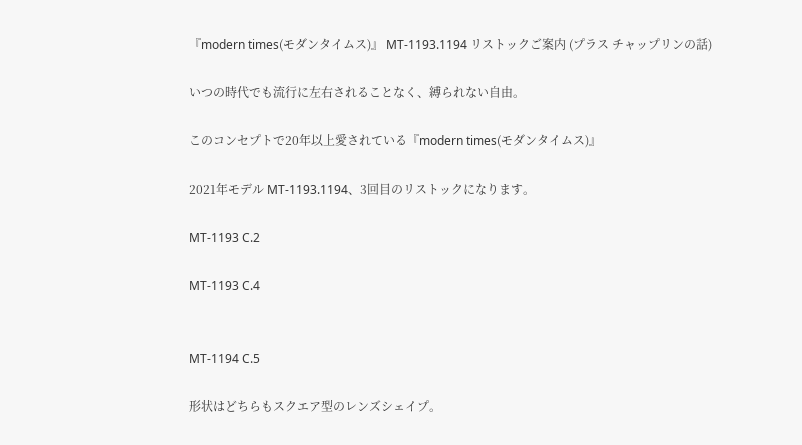『modern times(モダンタイムス)』 MT-1193.1194 リストックご案内 (プラス チャップリンの話)

いつの時代でも流行に左右されることなく、縛られない自由。

このコンセプトで20年以上愛されている『modern times(モダンタイムス)』

2021年モデル MT-1193.1194、3回目のリストックになります。

MT-1193 C.2

MT-1193 C.4


MT-1194 C.5

形状はどちらもスクエア型のレンズシェイプ。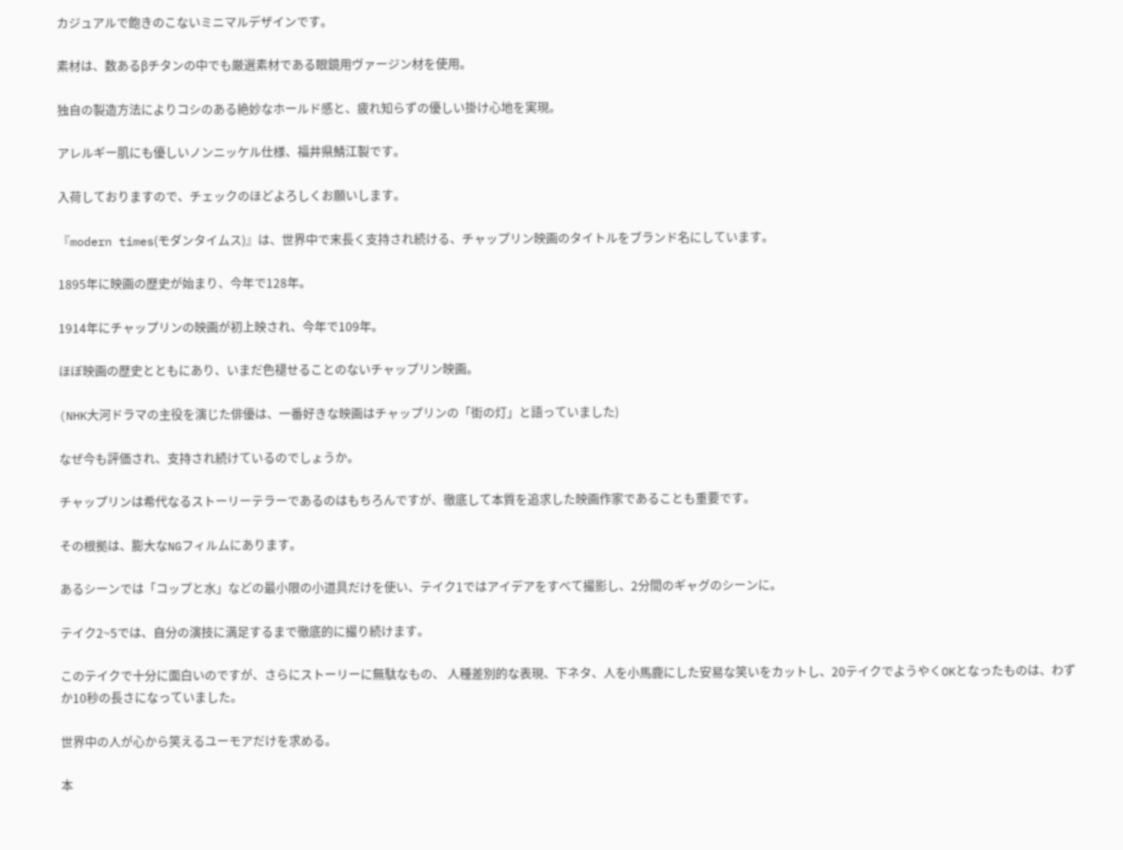カジュアルで飽きのこないミニマルデザインです。

素材は、数あるβチタンの中でも厳選素材である眼鏡用ヴァージン材を使用。

独自の製造方法によりコシのある絶妙なホールド感と、疲れ知らずの優しい掛け心地を実現。

アレルギー肌にも優しいノンニッケル仕様、福井県鯖江製です。

入荷しておりますので、チェックのほどよろしくお願いします。

『modern times(モダンタイムス)』は、世界中で末長く支持され続ける、チャップリン映画のタイトルをブランド名にしています。

1895年に映画の歴史が始まり、今年で128年。

1914年にチャップリンの映画が初上映され、今年で109年。

ほぼ映画の歴史とともにあり、いまだ色褪せることのないチャップリン映画。

(NHK大河ドラマの主役を演じた俳優は、一番好きな映画はチャップリンの「街の灯」と語っていました)

なぜ今も評価され、支持され続けているのでしょうか。

チャップリンは希代なるストーリーテラーであるのはもちろんですが、徹底して本質を追求した映画作家であることも重要です。

その根拠は、膨大なNGフィルムにあります。

あるシーンでは「コップと水」などの最小限の小道具だけを使い、テイク1ではアイデアをすべて撮影し、2分間のギャグのシーンに。

テイク2~5では、自分の演技に満足するまで徹底的に撮り続けます。

このテイクで十分に面白いのですが、さらにストーリーに無駄なもの、 人種差別的な表現、下ネタ、人を小馬鹿にした安易な笑いをカットし、20テイクでようやくOKとなったものは、わずか10秒の長さになっていました。

世界中の人が心から笑えるユーモアだけを求める。

本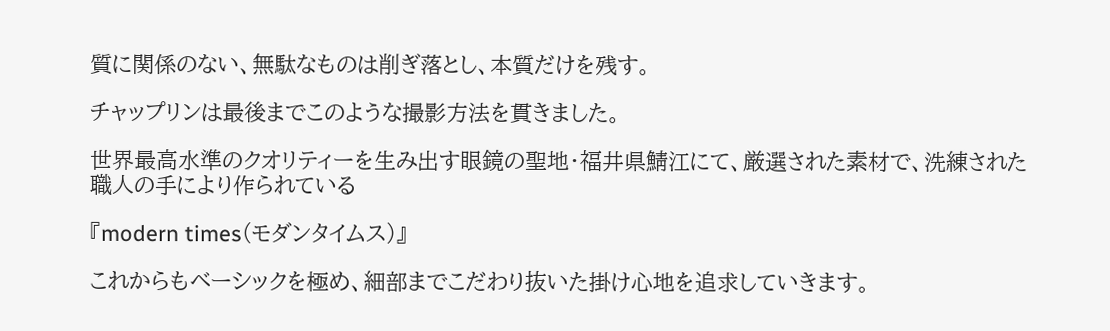質に関係のない、無駄なものは削ぎ落とし、本質だけを残す。

チャップリンは最後までこのような撮影方法を貫きました。

世界最高水準のクオリティーを生み出す眼鏡の聖地・福井県鯖江にて、厳選された素材で、洗練された職人の手により作られている

『modern times(モダンタイムス)』

これからもベーシックを極め、細部までこだわり抜いた掛け心地を追求していきます。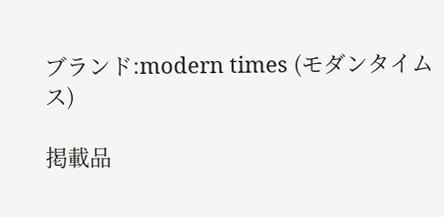ブランド:modern times (モダンタイムス)

掲載品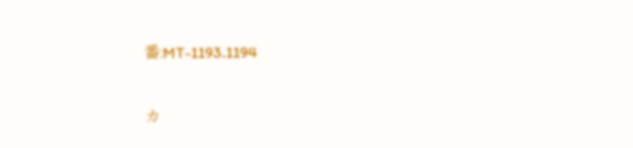番:MT-1193.1194

カ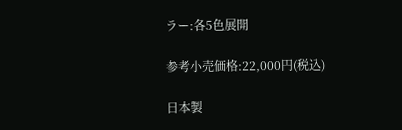ラー:各5色展開

参考小売価格:22,000円(税込)

日本製